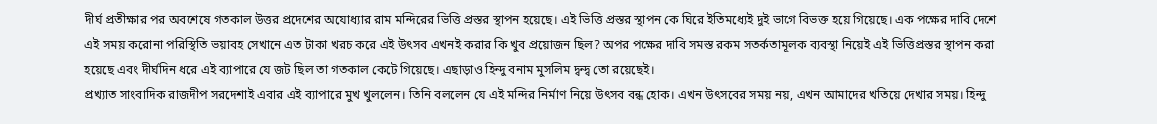দীর্ঘ প্রতীক্ষার পর অবশেষে গতকাল উত্তর প্রদেশের অযোধ্যার রাম মন্দিরের ভিত্তি প্রস্তর স্থাপন হয়েছে। এই ভিত্তি প্রস্তর স্থাপন কে ঘিরে ইতিমধ্যেই দুই ভাগে বিভক্ত হয়ে গিয়েছে। এক পক্ষের দাবি দেশে এই সময় করোনা পরিস্থিতি ভয়াবহ সেখানে এত টাকা খরচ করে এই উৎসব এখনই করার কি খুব প্রয়োজন ছিল? অপর পক্ষের দাবি সমস্ত রকম সতর্কতামূলক ব্যবস্থা নিয়েই এই ভিত্তিপ্রস্তর স্থাপন করা হয়েছে এবং দীর্ঘদিন ধরে এই ব্যাপারে যে জট ছিল তা গতকাল কেটে গিয়েছে। এছাড়াও হিন্দু বনাম মুসলিম দ্বন্দ্ব তো রয়েছেই।
প্রখ্যাত সাংবাদিক রাজদীপ সরদেশাই এবার এই ব্যাপারে মুখ খুললেন। তিনি বললেন যে এই মন্দির নির্মাণ নিয়ে উৎসব বন্ধ হোক। এখন উৎসবের সময় নয়, এখন আমাদের খতিয়ে দেখার সময়। হিন্দু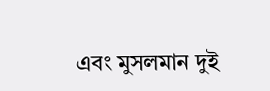এবং মুসলমান দুই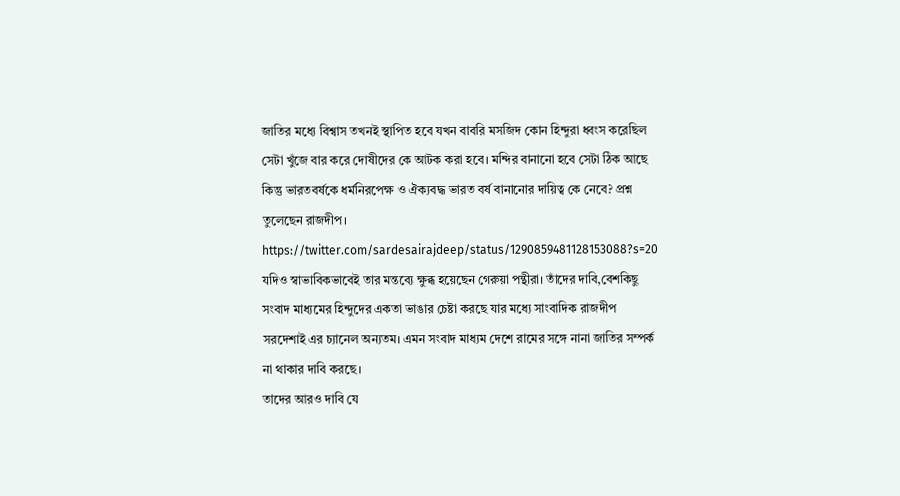জাতির মধ্যে বিশ্বাস তখনই স্থাপিত হবে যখন বাবরি মসজিদ কোন হিন্দুরা ধ্বংস করেছিল সেটা খুঁজে বার করে দোষীদের কে আটক করা হবে। মন্দির বানানো হবে সেটা ঠিক আছে কিন্তু ভারতবর্ষকে ধর্মনিরপেক্ষ ও ঐক্যবদ্ধ ভারত বর্ষ বানানোর দায়িত্ব কে নেবে? প্রশ্ন তুলেছেন রাজদীপ।
https://twitter.com/sardesairajdeep/status/1290859481128153088?s=20
যদিও স্বাভাবিকভাবেই তার মন্তব্যে ক্ষুব্ধ হয়েছেন গেরুয়া পন্থীরা। তাঁদের দাবি,বেশকিছু সংবাদ মাধ্যমের হিন্দুদের একতা ভাঙার চেষ্টা করছে যার মধ্যে সাংবাদিক রাজদীপ সরদেশাই এর চ্যানেল অন্যতম। এমন সংবাদ মাধ্যম দেশে রামের সঙ্গে নানা জাতির সম্পর্ক না থাকার দাবি করছে।
তাদের আরও দাবি যে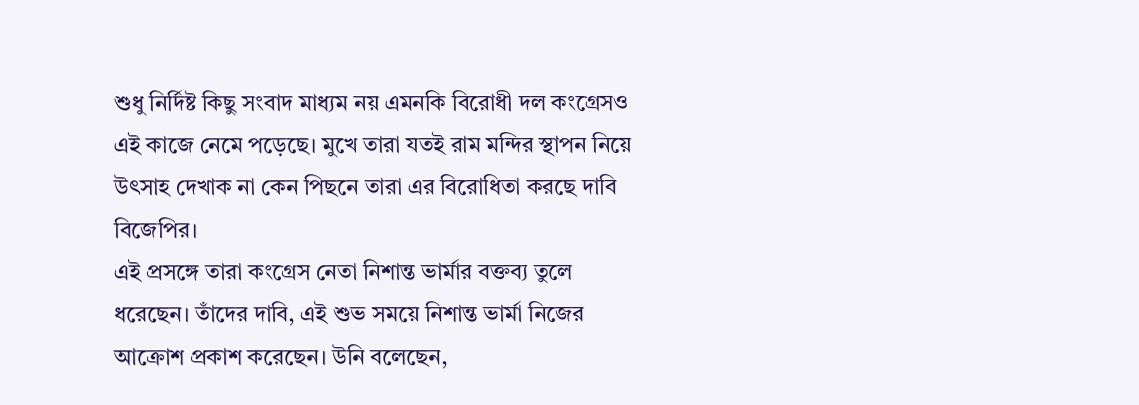শুধু নির্দিষ্ট কিছু সংবাদ মাধ্যম নয় এমনকি বিরোধী দল কংগ্রেসও এই কাজে নেমে পড়েছে। মুখে তারা যতই রাম মন্দির স্থাপন নিয়ে উৎসাহ দেখাক না কেন পিছনে তারা এর বিরোধিতা করছে দাবি বিজেপির।
এই প্রসঙ্গে তারা কংগ্রেস নেতা নিশান্ত ভার্মার বক্তব্য তুলে ধরেছেন। তাঁদের দাবি, এই শুভ সময়ে নিশান্ত ভার্মা নিজের আক্রোশ প্ৰকাশ করেছেন। উনি বলেছেন,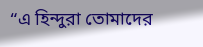“এ হিন্দুরা তোমাদের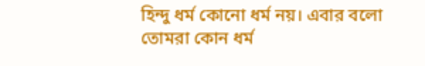হিন্দু ধর্ম কোনো ধর্ম নয়। এবার বলো তোমরা কোন ধর্ম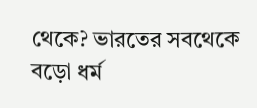থেকে? ভারতের সবথেকে বড়ো ধর্ম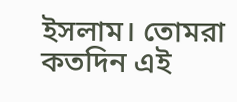ইসলাম। তোমরা কতদিন এই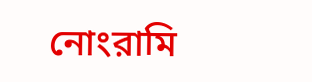নোংরামি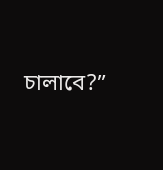চালাবে?”